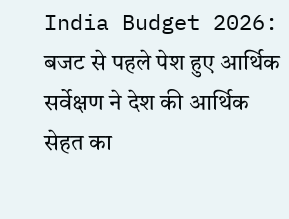India Budget 2026: बजट से पहले पेश हुए आर्थिक सर्वेक्षण ने देश की आर्थिक सेहत का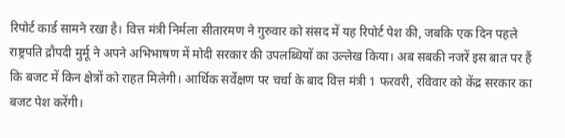रिपोर्ट कार्ड सामने रखा है। वित्त मंत्री निर्मला सीतारमण ने गुरुवार को संसद में यह रिपोर्ट पेश की, जबकि एक दिन पहले राष्ट्रपति द्रौपदी मुर्मू ने अपने अभिभाषण में मोदी सरकार की उपलब्धियों का उल्लेख किया। अब सबकी नजरें इस बात पर हैं कि बजट में किन क्षेत्रों को राहत मिलेगी। आर्थिक सर्वेक्षण पर चर्चा के बाद वित्त मंत्री 1 फरवरी, रविवार को केंद्र सरकार का बजट पेश करेंगी।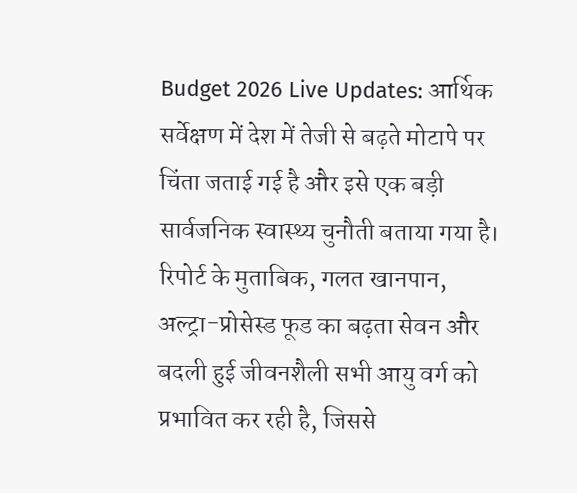Budget 2026 Live Updates: आर्थिक सर्वेक्षण में देश में तेजी से बढ़ते मोटापे पर चिंता जताई गई है और इसे एक बड़ी सार्वजनिक स्वास्थ्य चुनौती बताया गया है। रिपोर्ट के मुताबिक, गलत खानपान, अल्ट्रा-प्रोसेस्ड फूड का बढ़ता सेवन और बदली हुई जीवनशैली सभी आयु वर्ग को प्रभावित कर रही है, जिससे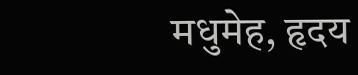मधुमेह, हृदय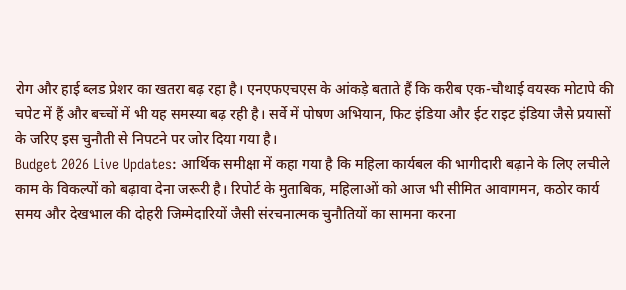रोग और हाई ब्लड प्रेशर का खतरा बढ़ रहा है। एनएफएचएस के आंकड़े बताते हैं कि करीब एक-चौथाई वयस्क मोटापे की चपेट में हैं और बच्चों में भी यह समस्या बढ़ रही है। सर्वे में पोषण अभियान, फिट इंडिया और ईट राइट इंडिया जैसे प्रयासों के जरिए इस चुनौती से निपटने पर जोर दिया गया है।
Budget 2026 Live Updates: आर्थिक समीक्षा में कहा गया है कि महिला कार्यबल की भागीदारी बढ़ाने के लिए लचीले काम के विकल्पों को बढ़ावा देना जरूरी है। रिपोर्ट के मुताबिक, महिलाओं को आज भी सीमित आवागमन, कठोर कार्य समय और देखभाल की दोहरी जिम्मेदारियों जैसी संरचनात्मक चुनौतियों का सामना करना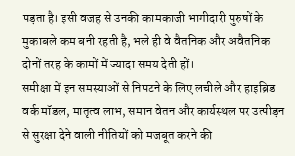पड़ता है। इसी वजह से उनकी कामकाजी भागीदारी पुरुषों के मुकाबले कम बनी रहती है, भले ही वे वैतनिक और अवैतनिक दोनों तरह के कामों में ज्यादा समय देती हों।
समीक्षा में इन समस्याओं से निपटने के लिए लचीले और हाइब्रिड वर्क मॉडल, मातृत्व लाभ, समान वेतन और कार्यस्थल पर उत्पीड़न से सुरक्षा देने वाली नीतियों को मजबूत करने की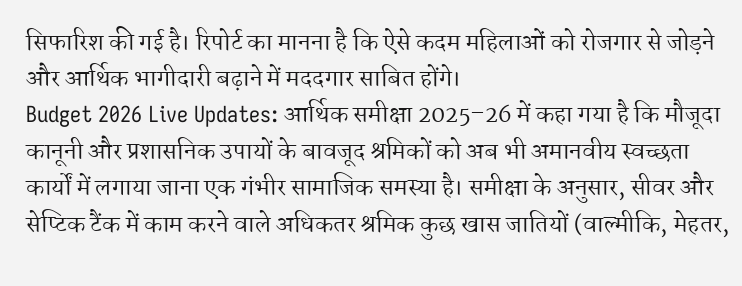सिफारिश की गई है। रिपोर्ट का मानना है कि ऐसे कदम महिलाओं को रोजगार से जोड़ने और आर्थिक भागीदारी बढ़ाने में मददगार साबित होंगे।
Budget 2026 Live Updates: आर्थिक समीक्षा 2025–26 में कहा गया है कि मौजूदा कानूनी और प्रशासनिक उपायों के बावजूद श्रमिकों को अब भी अमानवीय स्वच्छता कार्यों में लगाया जाना एक गंभीर सामाजिक समस्या है। समीक्षा के अनुसार, सीवर और सेप्टिक टैंक में काम करने वाले अधिकतर श्रमिक कुछ खास जातियों (वाल्मीकि, मेहतर,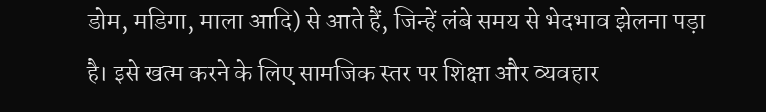डोम, मडिगा, माला आदि) से आते हैं, जिन्हें लंबे समय से भेदभाव झेलना पड़ा है। इसे खत्म करने के लिए सामजिक स्तर पर शिक्षा और व्यवहार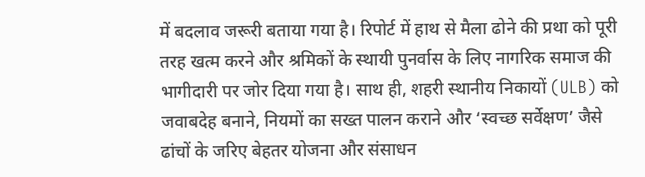में बदलाव जरूरी बताया गया है। रिपोर्ट में हाथ से मैला ढोने की प्रथा को पूरी तरह खत्म करने और श्रमिकों के स्थायी पुनर्वास के लिए नागरिक समाज की भागीदारी पर जोर दिया गया है। साथ ही, शहरी स्थानीय निकायों (ULB) को जवाबदेह बनाने, नियमों का सख्त पालन कराने और ‘स्वच्छ सर्वेक्षण’ जैसे ढांचों के जरिए बेहतर योजना और संसाधन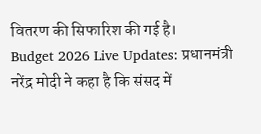वितरण की सिफारिश की गई है।
Budget 2026 Live Updates: प्रधानमंत्री नरेंद्र मोदी ने कहा है कि संसद में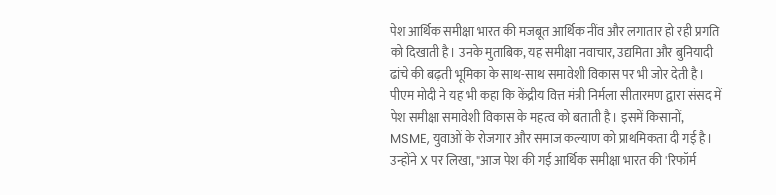पेश आर्थिक समीक्षा भारत की मजबूत आर्थिक नींव और लगातार हो रही प्रगति को दिखाती है। उनके मुताबिक, यह समीक्षा नवाचार, उद्यमिता और बुनियादी ढांचे की बढ़ती भूमिका के साथ-साथ समावेशी विकास पर भी जोर देती है। पीएम मोदी ने यह भी कहा कि केंद्रीय वित्त मंत्री निर्मला सीतारमण द्वारा संसद में पेश समीक्षा समावेशी विकास के महत्व को बताती है। इसमें किसानों, MSME, युवाओं के रोजगार और समाज कल्याण को प्राथमिकता दी गई है। उन्होंने X पर लिखा, "आज पेश की गई आर्थिक समीक्षा भारत की 'रिफॉर्म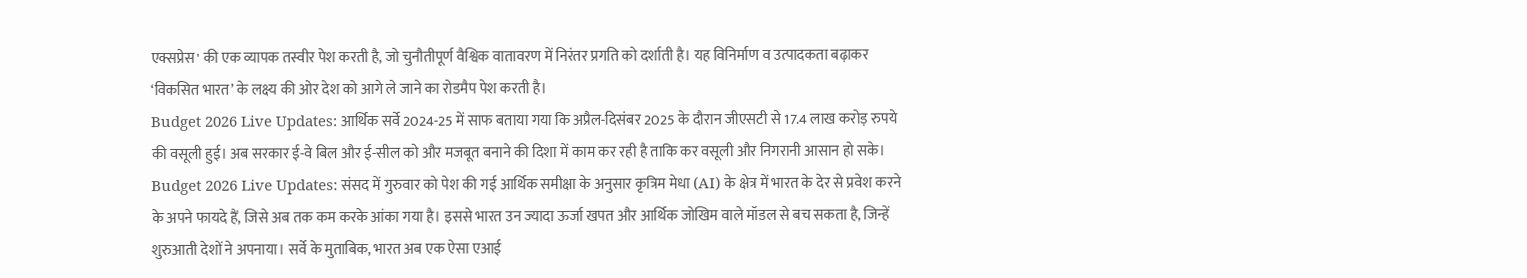एक्सप्रेस' की एक व्यापक तस्वीर पेश करती है, जो चुनौतीपूर्ण वैश्विक वातावरण में निरंतर प्रगति को दर्शाती है। यह विनिर्माण व उत्पादकता बढ़ाकर ‘विकसित भारत’ के लक्ष्य की ओर देश को आगे ले जाने का रोडमैप पेश करती है।
Budget 2026 Live Updates: आर्थिक सर्वे 2024-25 में साफ बताया गया कि अप्रैल-दिसंबर 2025 के दौरान जीएसटी से 17.4 लाख करोड़ रुपये की वसूली हुई। अब सरकार ई-वे बिल और ई-सील को और मजबूत बनाने की दिशा में काम कर रही है ताकि कर वसूली और निगरानी आसान हो सके।
Budget 2026 Live Updates: संसद में गुरुवार को पेश की गई आर्थिक समीक्षा के अनुसार कृत्रिम मेधा (AI) के क्षेत्र में भारत के देर से प्रवेश करने के अपने फायदे हैं, जिसे अब तक कम करके आंका गया है। इससे भारत उन ज्यादा ऊर्जा खपत और आर्थिक जोखिम वाले मॉडल से बच सकता है, जिन्हें शुरुआती देशों ने अपनाया। सर्वे के मुताबिक, भारत अब एक ऐसा एआई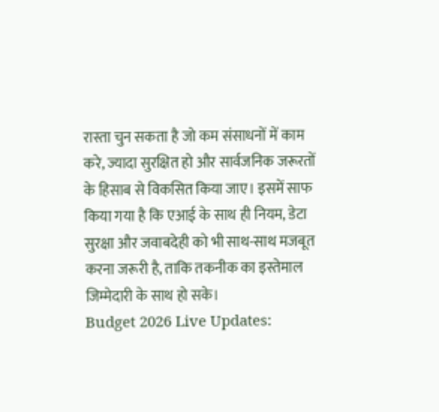रास्ता चुन सकता है जो कम संसाधनों में काम करे, ज्यादा सुरक्षित हो और सार्वजनिक जरूरतों के हिसाब से विकसित किया जाए। इसमें साफ किया गया है कि एआई के साथ ही नियम, डेटा सुरक्षा और जवाबदेही को भी साथ-साथ मजबूत करना जरूरी है, ताकि तकनीक का इस्तेमाल जिम्मेदारी के साथ हो सके।
Budget 2026 Live Updates: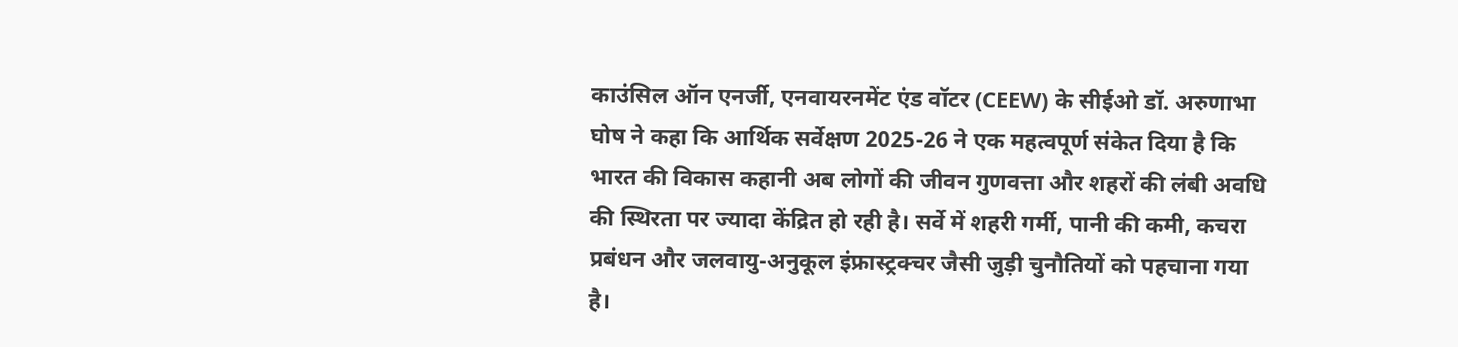काउंसिल ऑन एनर्जी, एनवायरनमेंट एंड वॉटर (CEEW) के सीईओ डॉ. अरुणाभा घोष ने कहा कि आर्थिक सर्वेक्षण 2025-26 ने एक महत्वपूर्ण संकेत दिया है कि भारत की विकास कहानी अब लोगों की जीवन गुणवत्ता और शहरों की लंबी अवधि की स्थिरता पर ज्यादा केंद्रित हो रही है। सर्वे में शहरी गर्मी, पानी की कमी, कचरा प्रबंधन और जलवायु-अनुकूल इंफ्रास्ट्रक्चर जैसी जुड़ी चुनौतियों को पहचाना गया है।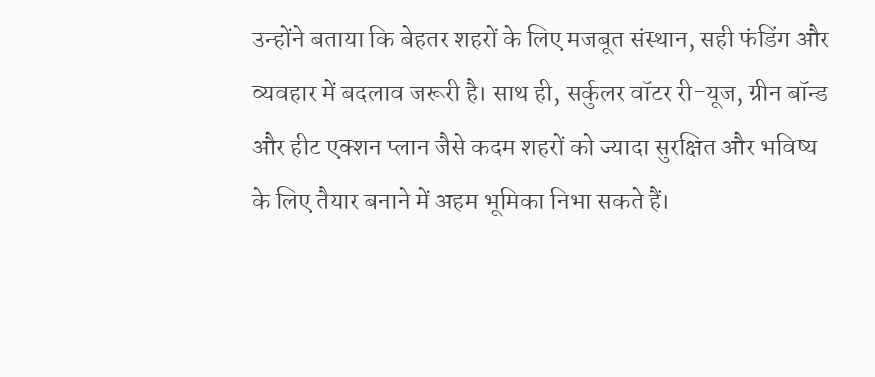उन्होंने बताया कि बेहतर शहरों के लिए मजबूत संस्थान, सही फंडिंग और व्यवहार में बदलाव जरूरी है। साथ ही, सर्कुलर वॉटर री-यूज, ग्रीन बॉन्ड और हीट एक्शन प्लान जैसे कदम शहरों को ज्यादा सुरक्षित और भविष्य के लिए तैयार बनाने में अहम भूमिका निभा सकते हैं।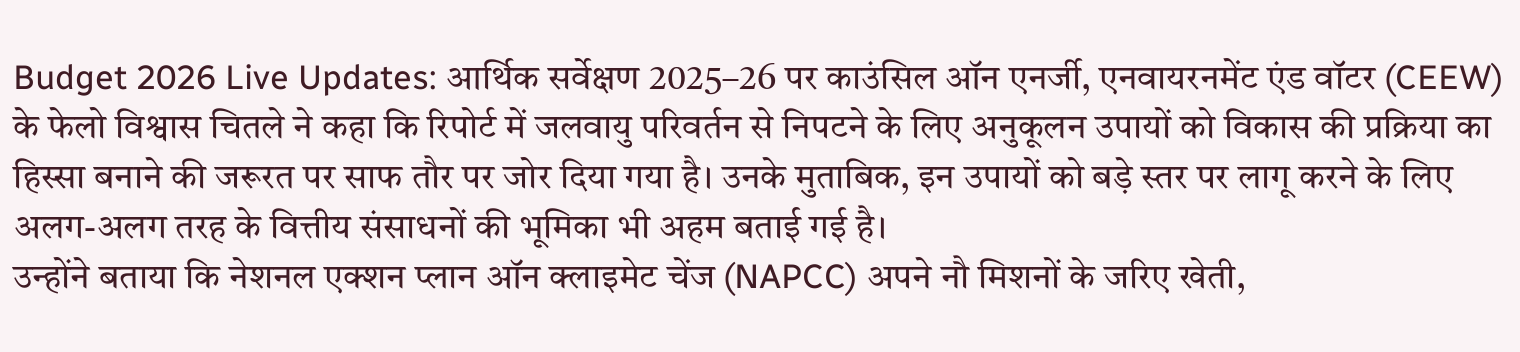Budget 2026 Live Updates: आर्थिक सर्वेक्षण 2025–26 पर काउंसिल ऑन एनर्जी, एनवायरनमेंट एंड वॉटर (CEEW) के फेलो विश्वास चितले ने कहा कि रिपोर्ट में जलवायु परिवर्तन से निपटने के लिए अनुकूलन उपायों को विकास की प्रक्रिया का हिस्सा बनाने की जरूरत पर साफ तौर पर जोर दिया गया है। उनके मुताबिक, इन उपायों को बड़े स्तर पर लागू करने के लिए अलग-अलग तरह के वित्तीय संसाधनों की भूमिका भी अहम बताई गई है।
उन्होंने बताया कि नेशनल एक्शन प्लान ऑन क्लाइमेट चेंज (NAPCC) अपने नौ मिशनों के जरिए खेती,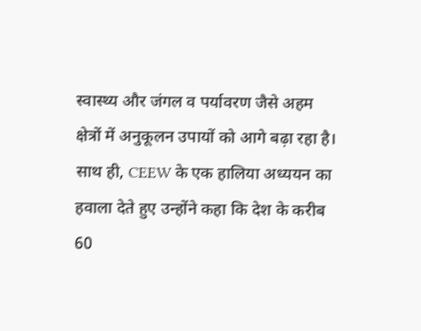स्वास्थ्य और जंगल व पर्यावरण जैसे अहम क्षेत्रों में अनुकूलन उपायों को आगे बढ़ा रहा है। साथ ही, CEEW के एक हालिया अध्ययन का हवाला देते हुए उन्होंने कहा कि देश के करीब 60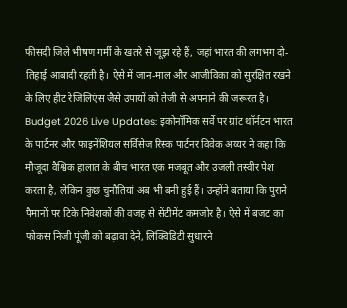फीसदी जिले भीषण गर्मी के खतरे से जूझ रहे हैं, जहां भारत की लगभग दो-तिहाई आबादी रहती है। ऐसे में जान-माल और आजीविका को सुरक्षित रखने के लिए हीट रेजिलिएंस जैसे उपायों को तेजी से अपनाने की जरूरत है।
Budget 2026 Live Updates: इकोनॉमिक सर्वे पर ग्रांट थॉर्नटन भारत के पार्टनर और फाइनेंशियल सर्विसेज रिस्क पार्टनर विवेक अय्यर ने कहा कि मौजूदा वैश्विक हालात के बीच भारत एक मजबूत और उजली तस्वीर पेश करता है, लेकिन कुछ चुनौतियां अब भी बनी हुई हैं। उन्होंने बताया कि पुराने पैमानों पर टिके निवेशकों की वजह से सेंटीमेंट कमजोर है। ऐसे में बजट का फोकस निजी पूंजी को बढ़ावा देने, लिक्विडिटी सुधारने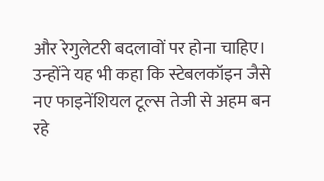और रेगुलेटरी बदलावों पर होना चाहिए। उन्होंने यह भी कहा कि स्टेबलकॉइन जैसे नए फाइनेंशियल टूल्स तेजी से अहम बन रहे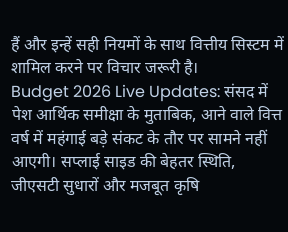हैं और इन्हें सही नियमों के साथ वित्तीय सिस्टम में शामिल करने पर विचार जरूरी है।
Budget 2026 Live Updates: संसद में पेश आर्थिक समीक्षा के मुताबिक, आने वाले वित्त वर्ष में महंगाई बड़े संकट के तौर पर सामने नहीं आएगी। सप्लाई साइड की बेहतर स्थिति, जीएसटी सुधारों और मजबूत कृषि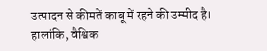उत्पादन से कीमतें काबू में रहने की उम्मीद है। हालांकि, वैश्विक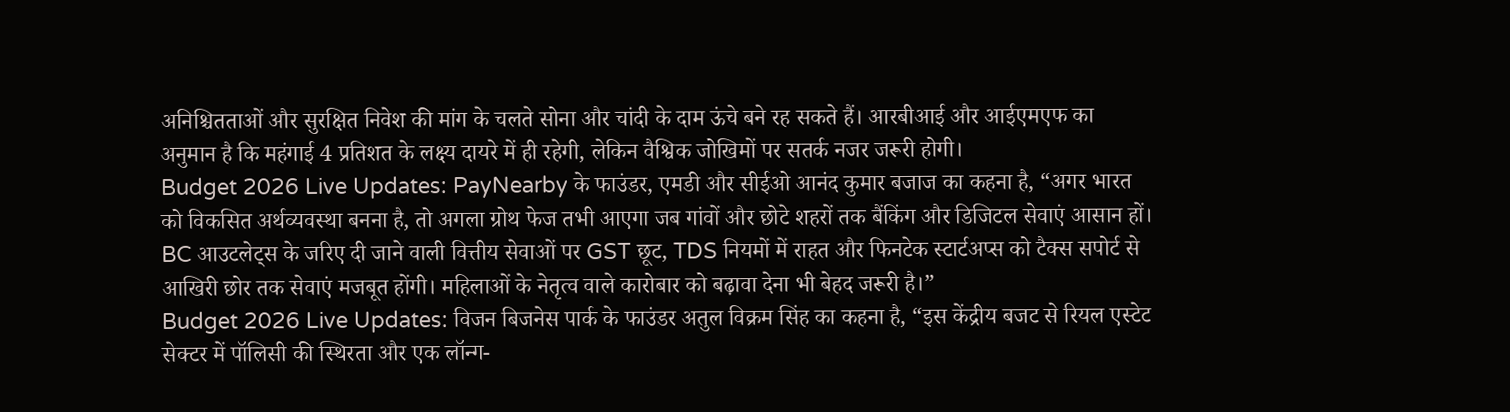अनिश्चितताओं और सुरक्षित निवेश की मांग के चलते सोना और चांदी के दाम ऊंचे बने रह सकते हैं। आरबीआई और आईएमएफ का अनुमान है कि महंगाई 4 प्रतिशत के लक्ष्य दायरे में ही रहेगी, लेकिन वैश्विक जोखिमों पर सतर्क नजर जरूरी होगी।
Budget 2026 Live Updates: PayNearby के फाउंडर, एमडी और सीईओ आनंद कुमार बजाज का कहना है, “अगर भारत को विकसित अर्थव्यवस्था बनना है, तो अगला ग्रोथ फेज तभी आएगा जब गांवों और छोटे शहरों तक बैंकिंग और डिजिटल सेवाएं आसान हों। BC आउटलेट्स के जरिए दी जाने वाली वित्तीय सेवाओं पर GST छूट, TDS नियमों में राहत और फिनटेक स्टार्टअप्स को टैक्स सपोर्ट से आखिरी छोर तक सेवाएं मजबूत होंगी। महिलाओं के नेतृत्व वाले कारोबार को बढ़ावा देना भी बेहद जरूरी है।”
Budget 2026 Live Updates: विजन बिजनेस पार्क के फाउंडर अतुल विक्रम सिंह का कहना है, “इस केंद्रीय बजट से रियल एस्टेट सेक्टर में पॉलिसी की स्थिरता और एक लॉन्ग-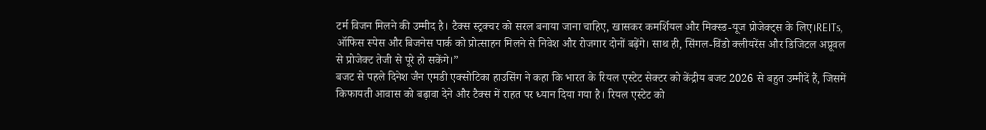टर्म विजन मिलने की उम्मीद है। टैक्स स्ट्रक्चर को सरल बनाया जाना चाहिए, खासकर कमर्शियल और मिक्स्ड-यूज प्रोजेक्ट्स के लिए।REITs, ऑफिस स्पेस और बिजनेस पार्क को प्रोत्साहन मिलने से निवेश और रोजगार दोनों बढ़ेंगे। साथ ही, सिंगल-विंडो क्लीयरेंस और डिजिटल अप्रूवल से प्रोजेक्ट तेजी से पूरे हो सकेंगे।”
बजट से पहले दिनेश जैन एमडी एक्सोटिका हाउसिंग ने कहा कि भारत के रियल एस्टेट सेक्टर को केंद्रीय बजट 2026 से बहुत उम्मीदें हैं, जिसमें किफायती आवास को बढ़ावा देने और टैक्स में राहत पर ध्यान दिया गया है। रियल एस्टेट को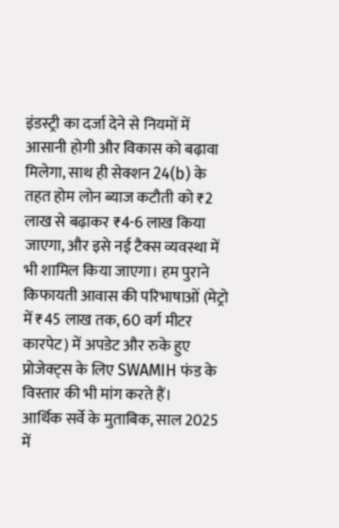इंडस्ट्री का दर्जा देने से नियमों में आसानी होगी और विकास को बढ़ावा मिलेगा, साथ ही सेक्शन 24(b) के तहत होम लोन ब्याज कटौती को ₹2 लाख से बढ़ाकर ₹4-6 लाख किया जाएगा, और इसे नई टैक्स व्यवस्था में भी शामिल किया जाएगा। हम पुराने किफायती आवास की परिभाषाओं (मेट्रो में ₹45 लाख तक, 60 वर्ग मीटर कारपेट) में अपडेट और रुके हुए प्रोजेक्ट्स के लिए SWAMIH फंड के विस्तार की भी मांग करते हैं।
आर्थिक सर्वे के मुताबिक, साल 2025 में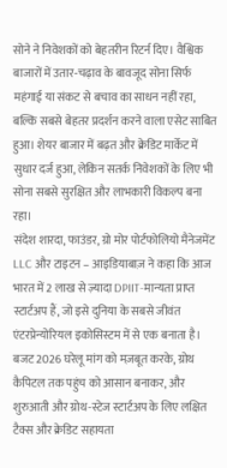सोने ने निवेशकों को बेहतरीन रिटर्न दिए। वैश्विक बाजारों में उतार‑चढ़ाव के बावजूद सोना सिर्फ महंगाई या संकट से बचाव का साधन नहीं रहा, बल्कि सबसे बेहतर प्रदर्शन करने वाला एसेट साबित हुआ। शेयर बाजार में बढ़त और क्रेडिट मार्केट में सुधार दर्ज हुआ, लेकिन सतर्क निवेशकों के लिए भी सोना सबसे सुरक्षित और लाभकारी विकल्प बना रहा।
संदेश शारदा, फाउंडर, ग्रो मोर पोर्टफोलियो मैनेजमेंट LLC और टाइटन – आइडियाबाज़ ने कहा कि आज भारत में 2 लाख से ज़्यादा DPIIT-मान्यता प्राप्त स्टार्टअप हैं, जो इसे दुनिया के सबसे जीवंत एंटरप्रेन्योरियल इकोसिस्टम में से एक बनाता है। बजट 2026 घरेलू मांग को मज़बूत करके, ग्रोथ कैपिटल तक पहुंच को आसान बनाकर, और शुरुआती और ग्रोथ-स्टेज स्टार्टअप के लिए लक्षित टैक्स और क्रेडिट सहायता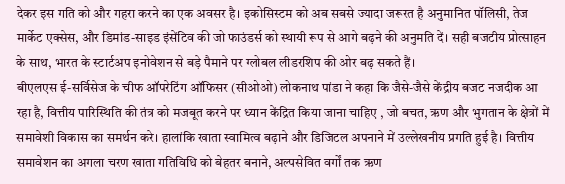देकर इस गति को और गहरा करने का एक अवसर है। इकोसिस्टम को अब सबसे ज्यादा जरूरत है अनुमानित पॉलिसी, तेज मार्केट एक्सेस, और डिमांड-साइड इंसेंटिव की जो फाउंडर्स को स्थायी रूप से आगे बढ़ने की अनुमति दें। सही बजटीय प्रोत्साहन के साथ, भारत के स्टार्टअप इनोवेशन से बड़े पैमाने पर ग्लोबल लीडरशिप की ओर बढ़ सकते हैं।
बीएलएस ई-सर्विसेज के चीफ ऑपरेटिंग ऑफिसर (सीओओ) लोकनाथ पांडा ने कहा कि जैसे-जैसे केंद्रीय बजट नजदीक आ रहा है, वित्तीय पारिस्थिति की तंत्र को मजबूत करने पर ध्यान केंद्रित किया जाना चाहिए , जो बचत, ऋण और भुगतान के क्षेत्रों में समावेशी विकास का समर्थन करे। हालांकि खाता स्वामित्व बढ़ाने और डिजिटल अपनाने में उल्लेखनीय प्रगति हुई है। वित्तीय समावेशन का अगला चरण खाता गतिविधि को बेहतर बनाने, अल्पसेवित वर्गों तक ऋण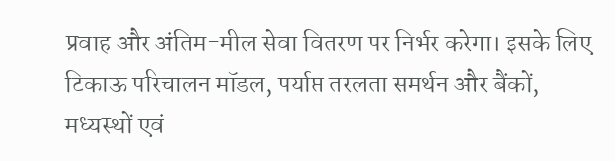प्रवाह और अंतिम-मील सेवा वितरण पर निर्भर करेगा। इसके लिए टिकाऊ परिचालन मॉडल, पर्याप्त तरलता समर्थन और बैंकों, मध्यस्थों एवं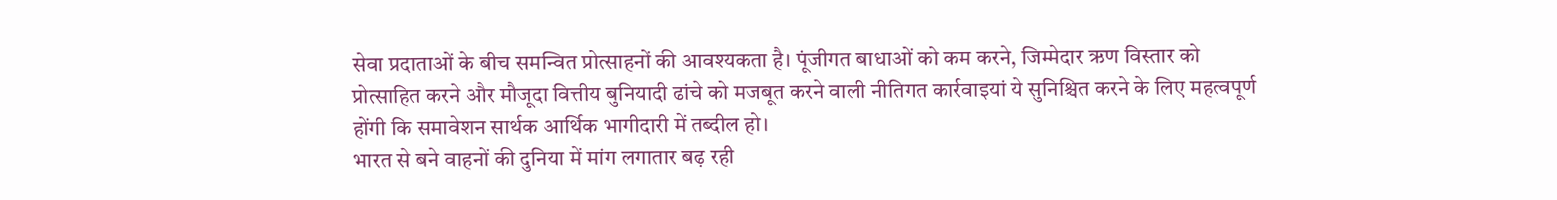सेवा प्रदाताओं के बीच समन्वित प्रोत्साहनों की आवश्यकता है। पूंजीगत बाधाओं को कम करने, जिम्मेदार ऋण विस्तार को प्रोत्साहित करने और मौजूदा वित्तीय बुनियादी ढांचे को मजबूत करने वाली नीतिगत कार्रवाइयां ये सुनिश्चित करने के लिए महत्वपूर्ण होंगी कि समावेशन सार्थक आर्थिक भागीदारी में तब्दील हो।
भारत से बने वाहनों की दुनिया में मांग लगातार बढ़ रही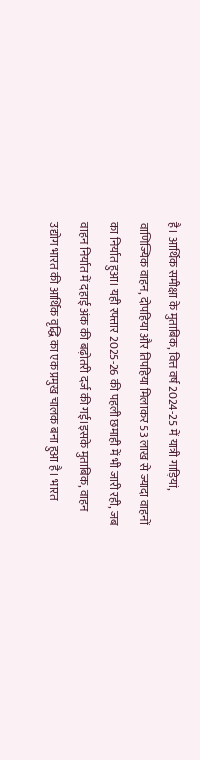है। आर्थिक समीक्षा के मुताबिक, वित्त वर्ष 2024-25 में यात्री गाड़ियां, वाणिज्यिक वाहन, दोपहिया और तिपहिया मिलाकर 53 लाख से ज्यादा वाहनों का निर्यात हुआ। यही रफ्तार 2025-26 की पहली छमाही में भी जारी रही, जब वाहन निर्यात में दहाई अंक की बढ़ोतरी दर्ज की गई।इसके मुताबिक, वाहन उद्योग भारत की आर्थिक वृद्धि का एक प्रमुख चालक बना हुआ है। भारत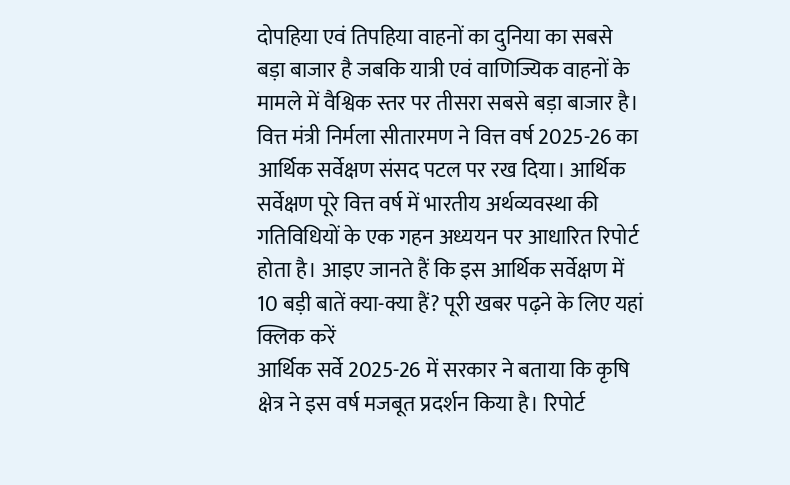दोपहिया एवं तिपहिया वाहनों का दुनिया का सबसे बड़ा बाजार है जबकि यात्री एवं वाणिज्यिक वाहनों के मामले में वैश्विक स्तर पर तीसरा सबसे बड़ा बाजार है।
वित्त मंत्री निर्मला सीतारमण ने वित्त वर्ष 2025-26 का आर्थिक सर्वेक्षण संसद पटल पर रख दिया। आर्थिक सर्वेक्षण पूरे वित्त वर्ष में भारतीय अर्थव्यवस्था की गतिविधियों के एक गहन अध्ययन पर आधारित रिपोर्ट होता है। आइए जानते हैं कि इस आर्थिक सर्वेक्षण में 10 बड़ी बातें क्या-क्या हैं? पूरी खबर पढ़ने के लिए यहां क्लिक करें
आर्थिक सर्वे 2025-26 में सरकार ने बताया कि कृषि क्षेत्र ने इस वर्ष मजबूत प्रदर्शन किया है। रिपोर्ट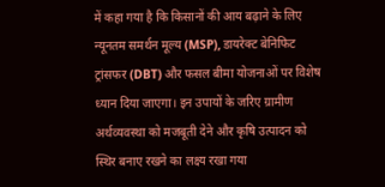में कहा गया है कि किसानों की आय बढ़ाने के लिए न्यूनतम समर्थन मूल्य (MSP), डायरेक्ट बेनिफिट ट्रांसफर (DBT) और फसल बीमा योजनाओं पर विशेष ध्यान दिया जाएगा। इन उपायों के जरिए ग्रामीण अर्थव्यवस्था को मजबूती देने और कृषि उत्पादन को स्थिर बनाए रखने का लक्ष्य रखा गया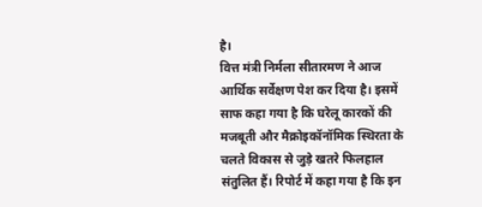है।
वित्त मंत्री निर्मला सीतारमण ने आज आर्थिक सर्वेक्षण पेश कर दिया है। इसमें साफ कहा गया है कि घरेलू कारकों की मजबूती और मैक्रोइकॉनॉमिक स्थिरता के चलते विकास से जुड़े खतरे फिलहाल संतुलित हैं। रिपोर्ट में कहा गया है कि इन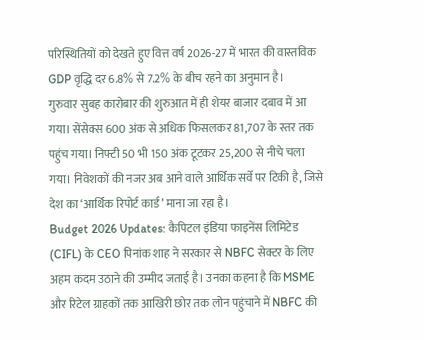परिस्थितियों को देखते हुए वित्त वर्ष 2026-27 में भारत की वास्तविक GDP वृद्धि दर 6.8% से 7.2% के बीच रहने का अनुमान है।
गुरुवार सुबह कारोबार की शुरुआत में ही शेयर बाजार दबाव में आ गया। सेंसेक्स 600 अंक से अधिक फिसलकर 81,707 के स्तर तक पहुंच गया। निफ्टी 50 भी 150 अंक टूटकर 25,200 से नीचे चला गया। निवेशकों की नजर अब आने वाले आर्थिक सर्वे पर टिकी है, जिसे देश का ‘आर्थिक रिपोर्ट कार्ड’ माना जा रहा है।
Budget 2026 Updates: कैपिटल इंडिया फाइनेंस लिमिटेड (CIFL) के CEO पिनांक शाह ने सरकार से NBFC सेक्टर के लिए अहम कदम उठाने की उम्मीद जताई है। उनका कहना है कि MSME और रिटेल ग्राहकों तक आखिरी छोर तक लोन पहुंचाने में NBFC की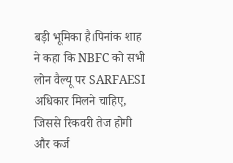बड़ी भूमिका है।पिनांक शाह ने कहा कि NBFC को सभी लोन वैल्यू पर SARFAESI अधिकार मिलने चाहिए, जिससे रिकवरी तेज होगी और कर्ज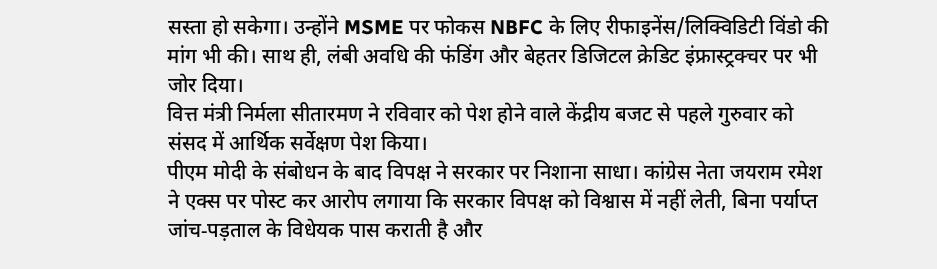सस्ता हो सकेगा। उन्होंने MSME पर फोकस NBFC के लिए रीफाइनेंस/लिक्विडिटी विंडो की मांग भी की। साथ ही, लंबी अवधि की फंडिंग और बेहतर डिजिटल क्रेडिट इंफ्रास्ट्रक्चर पर भी जोर दिया।
वित्त मंत्री निर्मला सीतारमण ने रविवार को पेश होने वाले केंद्रीय बजट से पहले गुरुवार को संसद में आर्थिक सर्वेक्षण पेश किया।
पीएम मोदी के संबोधन के बाद विपक्ष ने सरकार पर निशाना साधा। कांग्रेस नेता जयराम रमेश ने एक्स पर पोस्ट कर आरोप लगाया कि सरकार विपक्ष को विश्वास में नहीं लेती, बिना पर्याप्त जांच‑पड़ताल के विधेयक पास कराती है और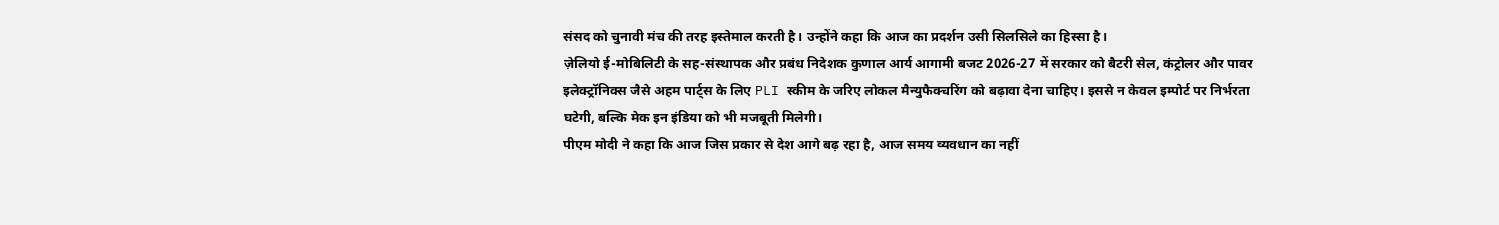संसद को चुनावी मंच की तरह इस्तेमाल करती है। उन्होंने कहा कि आज का प्रदर्शन उसी सिलसिले का हिस्सा है।
ज़ेलियो ई-मोबिलिटी के सह-संस्थापक और प्रबंध निदेशक कुणाल आर्य आगामी बजट 2026-27 में सरकार को बैटरी सेल, कंट्रोलर और पावर इलेक्ट्रॉनिक्स जैसे अहम पार्ट्स के लिए PLI स्कीम के जरिए लोकल मैन्युफैक्चरिंग को बढ़ावा देना चाहिए। इससे न केवल इम्पोर्ट पर निर्भरता घटेगी, बल्कि मेक इन इंडिया को भी मजबूती मिलेगी।
पीएम मोदी ने कहा कि आज जिस प्रकार से देश आगे बढ़ रहा है, आज समय व्यवधान का नहीं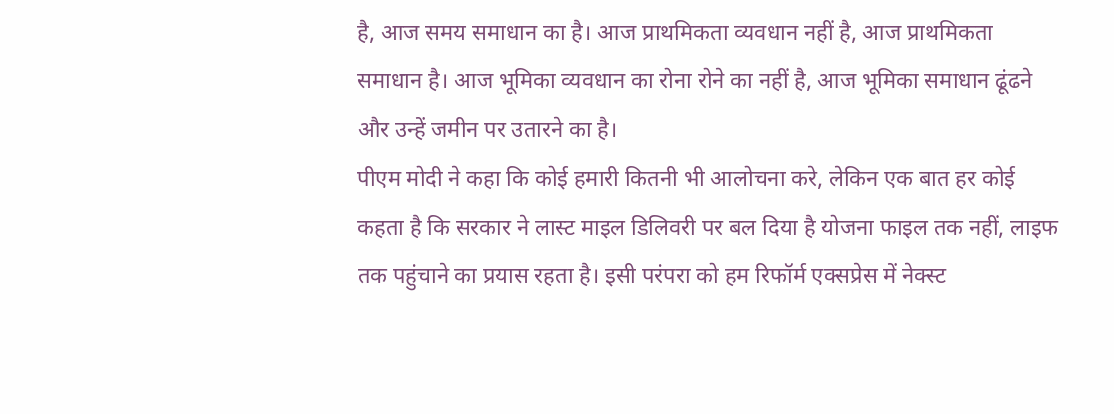है, आज समय समाधान का है। आज प्राथमिकता व्यवधान नहीं है, आज प्राथमिकता समाधान है। आज भूमिका व्यवधान का रोना रोने का नहीं है, आज भूमिका समाधान ढूंढने और उन्हें जमीन पर उतारने का है।
पीएम मोदी ने कहा कि कोई हमारी कितनी भी आलोचना करे, लेकिन एक बात हर कोई कहता है कि सरकार ने लास्ट माइल डिलिवरी पर बल दिया है योजना फाइल तक नहीं, लाइफ तक पहुंचाने का प्रयास रहता है। इसी परंपरा को हम रिफॉर्म एक्सप्रेस में नेक्स्ट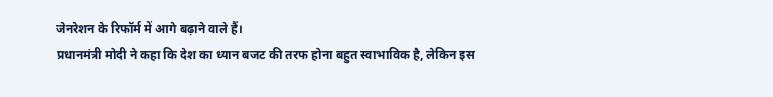जेनरेशन के रिफॉर्म में आगे बढ़ाने वाले हैं।
प्रधानमंत्री मोदी ने कहा कि देश का ध्यान बजट की तरफ होना बहुत स्वाभाविक है, लेकिन इस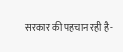सरकार की पहचान रही है-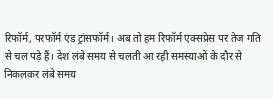रिफॉर्म, परफॉर्म एंड ट्रांसफॉर्म। अब तो हम रिफॉर्म एक्सप्रेस पर तेज गति से चल पड़े हैं। देश लंबे समय से चलती आ रही समस्याओं के दौर से निकलकर लंबे समय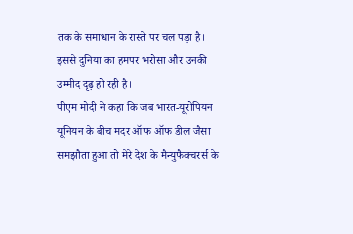तक के समाधान के रास्ते पर चल पड़ा है। इससे दुनिया का हमपर भरोसा और उनकी उम्मीद दृढ़ हो रही है।
पीएम मोदी ने कहा कि जब भारत-यूरोपियन यूनियन के बीच मदर ऑफ ऑफ डील जैसा समझौता हुआ तो मेरे देश के मैन्युफैक्चरर्स के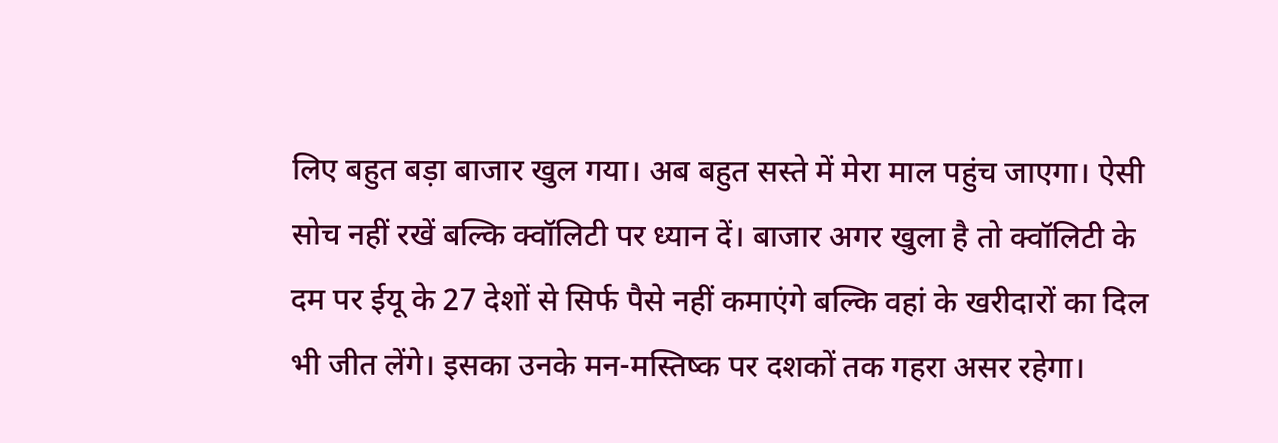लिए बहुत बड़ा बाजार खुल गया। अब बहुत सस्ते में मेरा माल पहुंच जाएगा। ऐसी सोच नहीं रखें बल्कि क्वॉलिटी पर ध्यान दें। बाजार अगर खुला है तो क्वॉलिटी के दम पर ईयू के 27 देशों से सिर्फ पैसे नहीं कमाएंगे बल्कि वहां के खरीदारों का दिल भी जीत लेंगे। इसका उनके मन-मस्तिष्क पर दशकों तक गहरा असर रहेगा।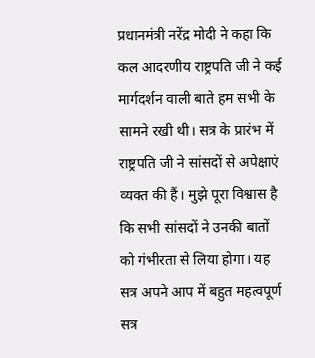प्रधानमंत्री नरेंद्र मोदी ने कहा कि कल आदरणीय राष्ट्रपति जी ने कई मार्गदर्शन वाली बाते हम सभी के सामने रखी थी। सत्र के प्रारंभ में राष्ट्रपति जी ने सांसदों से अपेक्षाएं व्यक्त की हैं। मुझे पूरा विश्वास है कि सभी सांसदों ने उनकी बातों को गंभीरता से लिया होगा। यह सत्र अपने आप में बहुत महत्वपूर्ण सत्र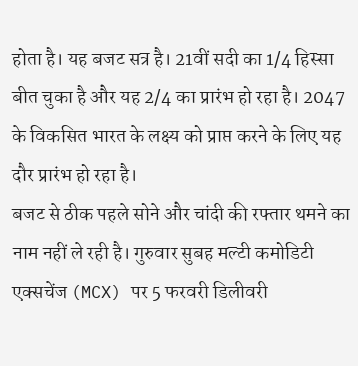होता है। यह बजट सत्र है। 21वीं सदी का 1/4 हिस्सा बीत चुका है और यह 2/4 का प्रारंभ हो रहा है। 2047 के विकसित भारत के लक्ष्य को प्राप्त करने के लिए यह दौर प्रारंभ हो रहा है।
बजट से ठीक पहले सोने और चांदी की रफ्तार थमने का नाम नहीं ले रही है। गुरुवार सुबह मल्टी कमोडिटी एक्सचेंज (MCX) पर 5 फरवरी डिलीवरी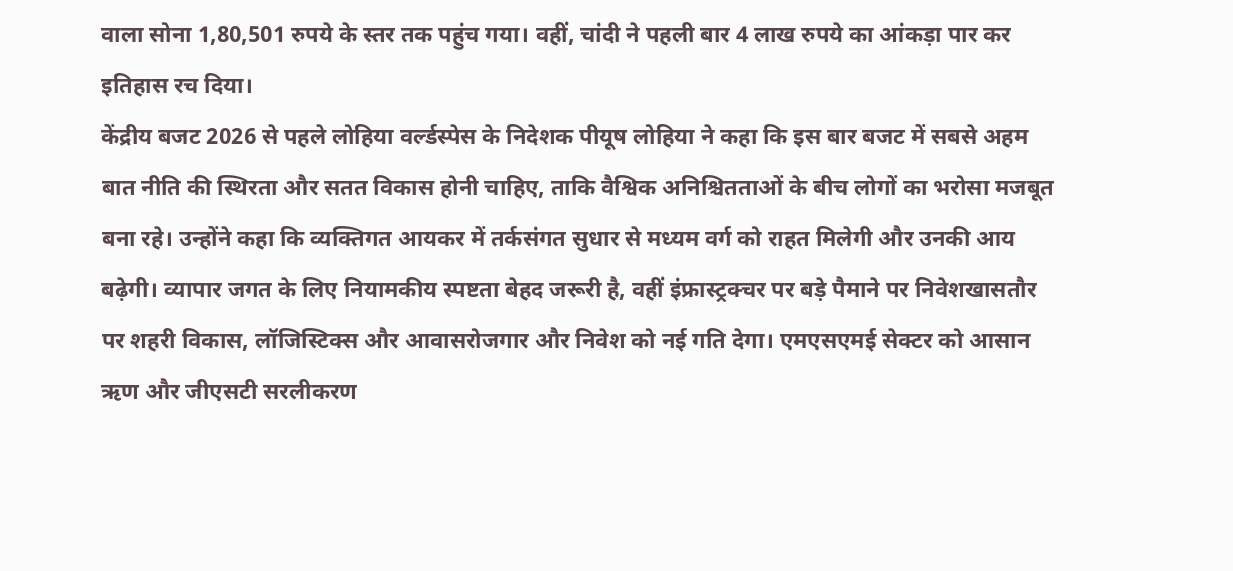वाला सोना 1,80,501 रुपये के स्तर तक पहुंच गया। वहीं, चांदी ने पहली बार 4 लाख रुपये का आंकड़ा पार कर इतिहास रच दिया।
केंद्रीय बजट 2026 से पहले लोहिया वर्ल्डस्पेस के निदेशक पीयूष लोहिया ने कहा कि इस बार बजट में सबसे अहम बात नीति की स्थिरता और सतत विकास होनी चाहिए, ताकि वैश्विक अनिश्चितताओं के बीच लोगों का भरोसा मजबूत बना रहे। उन्होंने कहा कि व्यक्तिगत आयकर में तर्कसंगत सुधार से मध्यम वर्ग को राहत मिलेगी और उनकी आय बढ़ेगी। व्यापार जगत के लिए नियामकीय स्पष्टता बेहद जरूरी है, वहीं इंफ्रास्ट्रक्चर पर बड़े पैमाने पर निवेशखासतौर पर शहरी विकास, लॉजिस्टिक्स और आवासरोजगार और निवेश को नई गति देगा। एमएसएमई सेक्टर को आसान ऋण और जीएसटी सरलीकरण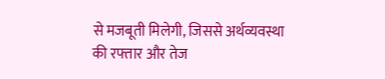से मजबूती मिलेगी, जिससे अर्थव्यवस्था की रफ्तार और तेज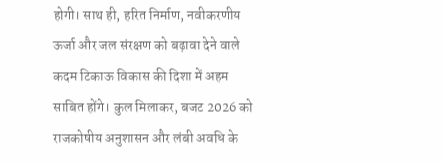होगी। साथ ही, हरित निर्माण, नवीकरणीय ऊर्जा और जल संरक्षण को बढ़ावा देने वाले कदम टिकाऊ विकास की दिशा में अहम साबित होंगे। कुल मिलाकर, बजट 2026 को राजकोषीय अनुशासन और लंबी अवधि के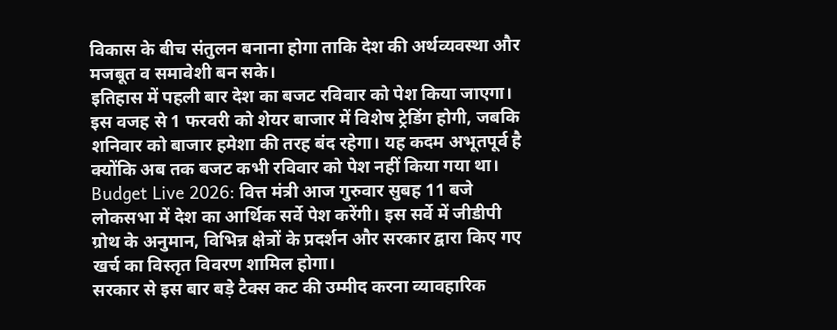विकास के बीच संतुलन बनाना होगा ताकि देश की अर्थव्यवस्था और मजबूत व समावेशी बन सके।
इतिहास में पहली बार देश का बजट रविवार को पेश किया जाएगा। इस वजह से 1 फरवरी को शेयर बाजार में विशेष ट्रेडिंग होगी, जबकि शनिवार को बाजार हमेशा की तरह बंद रहेगा। यह कदम अभूतपूर्व है क्योंकि अब तक बजट कभी रविवार को पेश नहीं किया गया था।
Budget Live 2026: वित्त मंत्री आज गुरुवार सुबह 11 बजे लोकसभा में देश का आर्थिक सर्वे पेश करेंगी। इस सर्वे में जीडीपी ग्रोथ के अनुमान, विभिन्न क्षेत्रों के प्रदर्शन और सरकार द्वारा किए गए खर्च का विस्तृत विवरण शामिल होगा।
सरकार से इस बार बड़े टैक्स कट की उम्मीद करना व्यावहारिक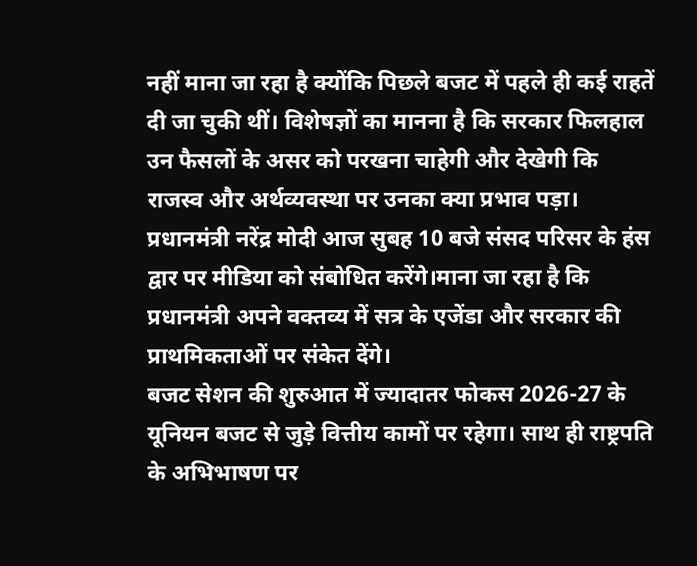नहीं माना जा रहा है क्योंकि पिछले बजट में पहले ही कई राहतें दी जा चुकी थीं। विशेषज्ञों का मानना है कि सरकार फिलहाल उन फैसलों के असर को परखना चाहेगी और देखेगी कि राजस्व और अर्थव्यवस्था पर उनका क्या प्रभाव पड़ा।
प्रधानमंत्री नरेंद्र मोदी आज सुबह 10 बजे संसद परिसर के हंस द्वार पर मीडिया को संबोधित करेंगे।माना जा रहा है कि प्रधानमंत्री अपने वक्तव्य में सत्र के एजेंडा और सरकार की प्राथमिकताओं पर संकेत देंगे।
बजट सेशन की शुरुआत में ज्यादातर फोकस 2026-27 के यूनियन बजट से जुड़े वित्तीय कामों पर रहेगा। साथ ही राष्ट्रपति के अभिभाषण पर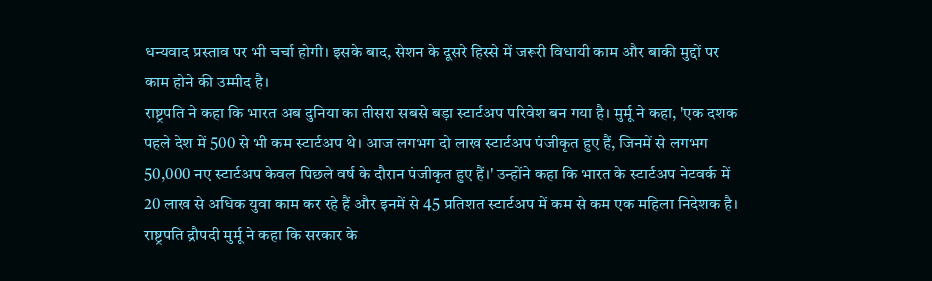धन्यवाद प्रस्ताव पर भी चर्चा होगी। इसके बाद, सेशन के दूसरे हिस्से में जरूरी विधायी काम और बाकी मुद्दों पर काम होने की उम्मीद है।
राष्ट्रपति ने कहा कि भारत अब दुनिया का तीसरा सबसे बड़ा स्टार्टअप परिवेश बन गया है। मुर्मू ने कहा, 'एक दशक पहले देश में 500 से भी कम स्टार्टअप थे। आज लगभग दो लाख स्टार्टअप पंजीकृत हुए हैं, जिनमें से लगभग 50,000 नए स्टार्टअप केवल पिछले वर्ष के दौरान पंजीकृत हुए हैं।' उन्होंने कहा कि भारत के स्टार्टअप नेटवर्क में 20 लाख से अधिक युवा काम कर रहे हैं और इनमें से 45 प्रतिशत स्टार्टअप में कम से कम एक महिला निदेशक है।
राष्ट्रपति द्रौपदी मुर्मू ने कहा कि सरकार के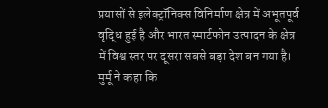प्रयासों से इलेक्ट्रॉनिक्स विनिर्माण क्षेत्र में अभूतपूर्व वृद्धि हुई है और भारत स्मार्टफोन उत्पादन के क्षेत्र में विश्व स्तर पर दूसरा सबसे बड़ा देश बन गया है। मुर्मू ने कहा कि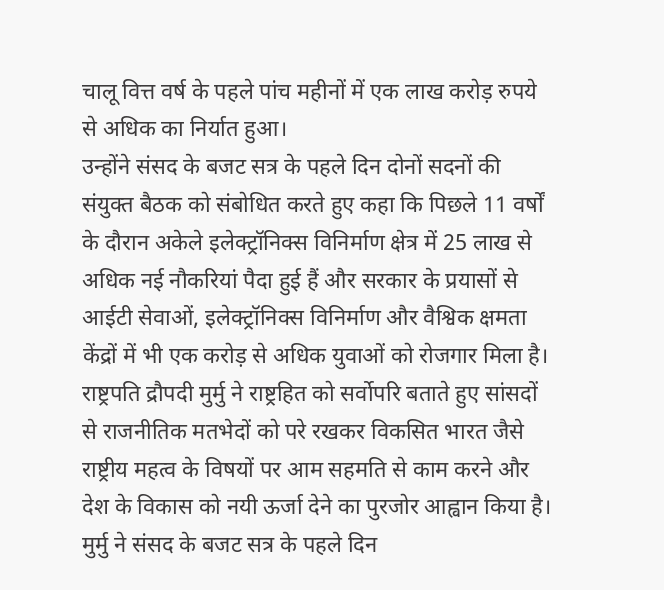चालू वित्त वर्ष के पहले पांच महीनों में एक लाख करोड़ रुपये से अधिक का निर्यात हुआ।
उन्होंने संसद के बजट सत्र के पहले दिन दोनों सदनों की संयुक्त बैठक को संबोधित करते हुए कहा कि पिछले 11 वर्षों के दौरान अकेले इलेक्ट्रॉनिक्स विनिर्माण क्षेत्र में 25 लाख से अधिक नई नौकरियां पैदा हुई हैं और सरकार के प्रयासों से आईटी सेवाओं, इलेक्ट्रॉनिक्स विनिर्माण और वैश्विक क्षमता केंद्रों में भी एक करोड़ से अधिक युवाओं को रोजगार मिला है।
राष्ट्रपति द्रौपदी मुर्मु ने राष्ट्रहित को सर्वोपरि बताते हुए सांसदों से राजनीतिक मतभेदों को परे रखकर विकसित भारत जैसे राष्ट्रीय महत्व के विषयों पर आम सहमति से काम करने और देश के विकास को नयी ऊर्जा देने का पुरजोर आह्वान किया है। मुर्मु ने संसद के बजट सत्र के पहले दिन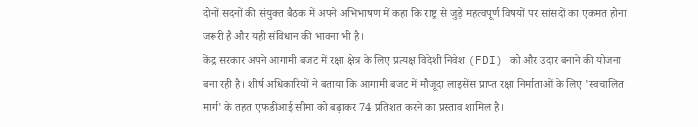दोनों सदनों की संयुक्त बैठक में अपने अभिभाषण में कहा कि राष्ट्र से जुड़े महत्वपूर्ण विषयों पर सांसदों का एकमत होना जरूरी है और यही संविधान की भावना भी है।
केंद्र सरकार अपने आगामी बजट में रक्षा क्षेत्र के लिए प्रत्यक्ष विदेशी निवेश (FDI) को और उदार बनाने की योजना बना रही है। शीर्ष अधिकारियों ने बताया कि आगामी बजट में मौजूदा लाइसेंस प्राप्त रक्षा निर्माताओं के लिए 'स्वचालित मार्ग' के तहत एफडीआई सीमा को बढ़ाकर 74 प्रतिशत करने का प्रस्ताव शामिल है।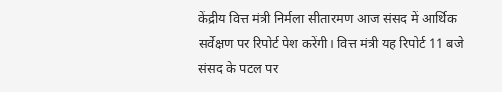केंद्रीय वित्त मंत्री निर्मला सीतारमण आज संसद में आर्थिक सर्वेक्षण पर रिपोर्ट पेश करेंगी। वित्त मंत्री यह रिपोर्ट 11 बजे संसद के पटल पर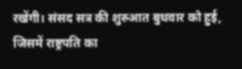रखेंगी। संसद सत्र की शुरुआत बुधवार को हुई, जिसमें राष्ट्रपति का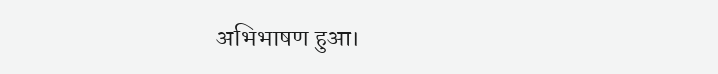अभिभाषण हुआ।